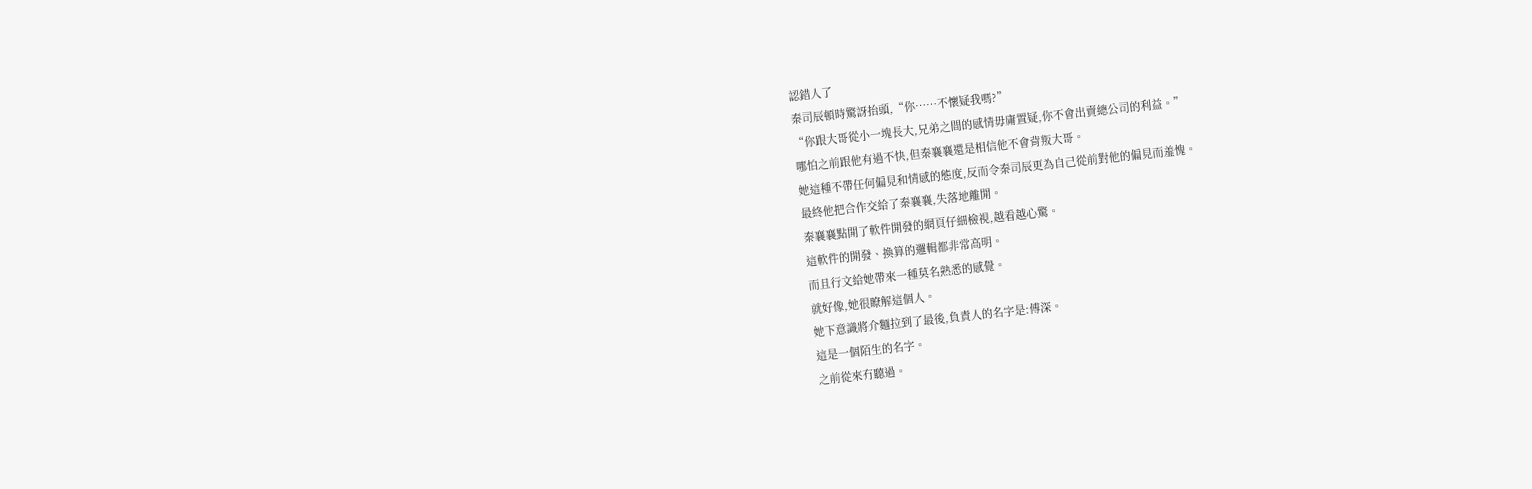認錯人了
秦司辰頓時驚訝抬頭,“你……不懷疑我嗎?”
“你跟大哥從小一塊長大,兄弟之間的感情毋庸置疑,你不會出賣總公司的利益。”
哪怕之前跟他有過不快,但秦襄襄還是相信他不會背叛大哥。
她這種不帶任何偏見和情感的態度,反而令秦司辰更為自己從前對他的偏見而羞愧。
最終他把合作交給了秦襄襄,失落地離開。
秦襄襄點開了軟件開發的網頁仔細檢視,越看越心驚。
這軟件的開發、換算的邏輯都非常高明。
而且行文給她帶來一種莫名熟悉的感覺。
就好像,她很瞭解這個人。
她下意識將介麵拉到了最後,負責人的名字是:傅深。
這是一個陌生的名字。
之前從來冇聽過。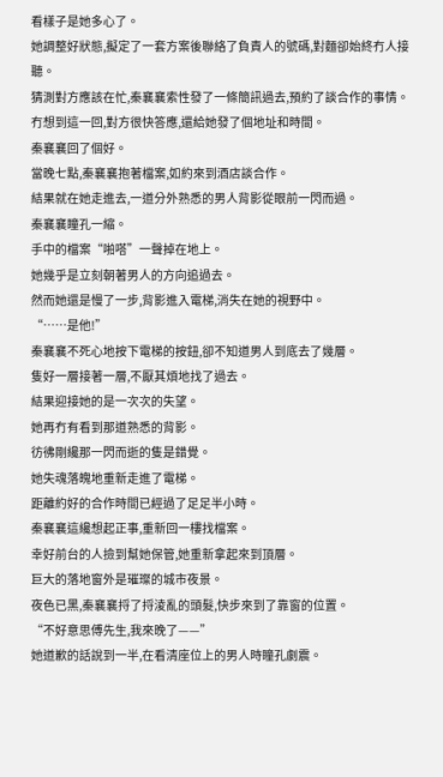看樣子是她多心了。
她調整好狀態,擬定了一套方案後聯絡了負責人的號碼,對麵卻始終冇人接聽。
猜測對方應該在忙,秦襄襄索性發了一條簡訊過去,預約了談合作的事情。
冇想到這一回,對方很快答應,還給她發了個地址和時間。
秦襄襄回了個好。
當晚七點,秦襄襄抱著檔案,如約來到酒店談合作。
結果就在她走進去,一道分外熟悉的男人背影從眼前一閃而過。
秦襄襄瞳孔一縮。
手中的檔案“啪嗒”一聲掉在地上。
她幾乎是立刻朝著男人的方向追過去。
然而她還是慢了一步,背影進入電梯,消失在她的視野中。
“……是他!”
秦襄襄不死心地按下電梯的按鈕,卻不知道男人到底去了幾層。
隻好一層接著一層,不厭其煩地找了過去。
結果迎接她的是一次次的失望。
她再冇有看到那道熟悉的背影。
彷彿剛纔那一閃而逝的隻是錯覺。
她失魂落魄地重新走進了電梯。
距離約好的合作時間已經過了足足半小時。
秦襄襄這纔想起正事,重新回一樓找檔案。
幸好前台的人撿到幫她保管,她重新拿起來到頂層。
巨大的落地窗外是璀璨的城市夜景。
夜色已黑,秦襄襄捋了捋淩亂的頭髮,快步來到了靠窗的位置。
“不好意思傅先生,我來晚了——”
她道歉的話說到一半,在看清座位上的男人時瞳孔劇震。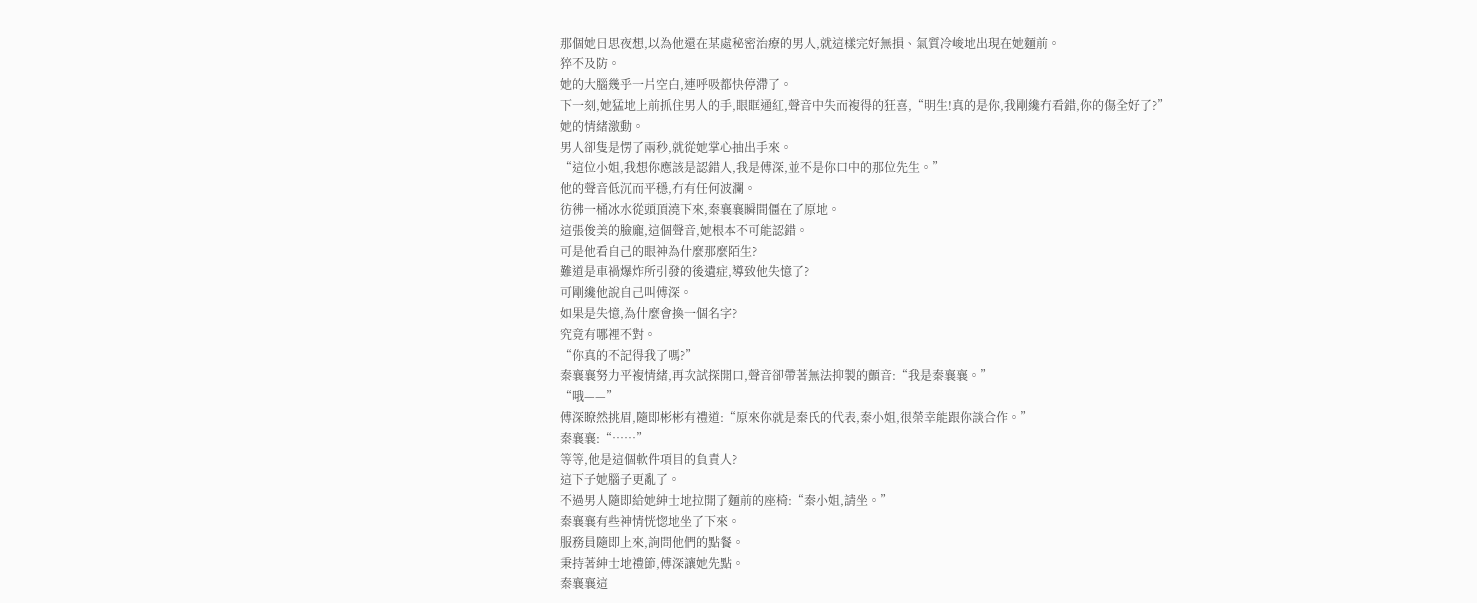那個她日思夜想,以為他還在某處秘密治療的男人,就這樣完好無損、氣質冷峻地出現在她麵前。
猝不及防。
她的大腦幾乎一片空白,連呼吸都快停滯了。
下一刻,她猛地上前抓住男人的手,眼眶通紅,聲音中失而複得的狂喜,“明生!真的是你,我剛纔冇看錯,你的傷全好了?”
她的情緒激動。
男人卻隻是愣了兩秒,就從她掌心抽出手來。
“這位小姐,我想你應該是認錯人,我是傅深,並不是你口中的那位先生。”
他的聲音低沉而平穩,冇有任何波瀾。
彷彿一桶冰水從頭頂澆下來,秦襄襄瞬間僵在了原地。
這張俊美的臉龐,這個聲音,她根本不可能認錯。
可是他看自己的眼神為什麼那麼陌生?
難道是車禍爆炸所引發的後遺症,導致他失憶了?
可剛纔他說自己叫傅深。
如果是失憶,為什麼會換一個名字?
究竟有哪裡不對。
“你真的不記得我了嗎?”
秦襄襄努力平複情緒,再次試探開口,聲音卻帶著無法抑製的顫音:“我是秦襄襄。”
“哦——”
傅深瞭然挑眉,隨即彬彬有禮道:“原來你就是秦氏的代表,秦小姐,很榮幸能跟你談合作。”
秦襄襄:“……”
等等,他是這個軟件項目的負責人?
這下子她腦子更亂了。
不過男人隨即給她紳士地拉開了麵前的座椅:“秦小姐,請坐。”
秦襄襄有些神情恍惚地坐了下來。
服務員隨即上來,詢問他們的點餐。
秉持著紳士地禮節,傅深讓她先點。
秦襄襄這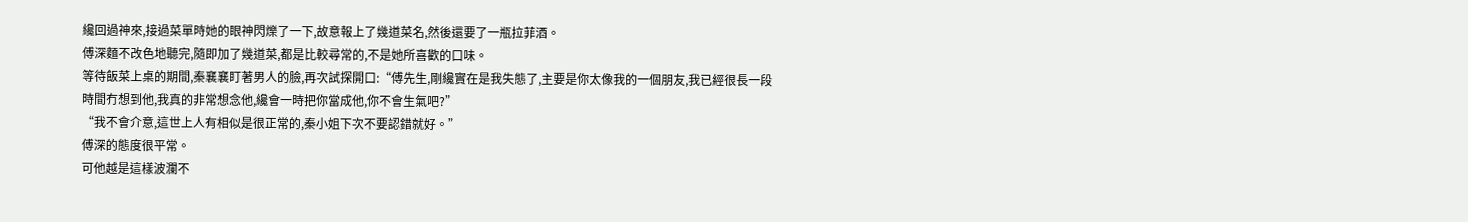纔回過神來,接過菜單時她的眼神閃爍了一下,故意報上了幾道菜名,然後還要了一瓶拉菲酒。
傅深麵不改色地聽完,隨即加了幾道菜,都是比較尋常的,不是她所喜歡的口味。
等待飯菜上桌的期間,秦襄襄盯著男人的臉,再次試探開口:“傅先生,剛纔實在是我失態了,主要是你太像我的一個朋友,我已經很長一段時間冇想到他,我真的非常想念他,纔會一時把你當成他,你不會生氣吧?”
“我不會介意,這世上人有相似是很正常的,秦小姐下次不要認錯就好。”
傅深的態度很平常。
可他越是這樣波瀾不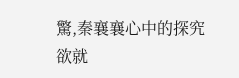驚,秦襄襄心中的探究欲就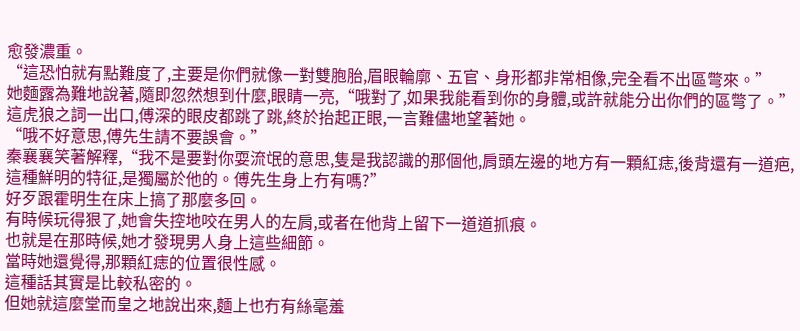愈發濃重。
“這恐怕就有點難度了,主要是你們就像一對雙胞胎,眉眼輪廓、五官、身形都非常相像,完全看不出區彆來。”
她麵露為難地說著,隨即忽然想到什麼,眼睛一亮,“哦對了,如果我能看到你的身體,或許就能分出你們的區彆了。”
這虎狼之詞一出口,傅深的眼皮都跳了跳,終於抬起正眼,一言難儘地望著她。
“哦不好意思,傅先生請不要誤會。”
秦襄襄笑著解釋,“我不是要對你耍流氓的意思,隻是我認識的那個他,肩頭左邊的地方有一顆紅痣,後背還有一道疤,這種鮮明的特征,是獨屬於他的。傅先生身上冇有嗎?”
好歹跟霍明生在床上搞了那麼多回。
有時候玩得狠了,她會失控地咬在男人的左肩,或者在他背上留下一道道抓痕。
也就是在那時候,她才發現男人身上這些細節。
當時她還覺得,那顆紅痣的位置很性感。
這種話其實是比較私密的。
但她就這麼堂而皇之地說出來,麵上也冇有絲毫羞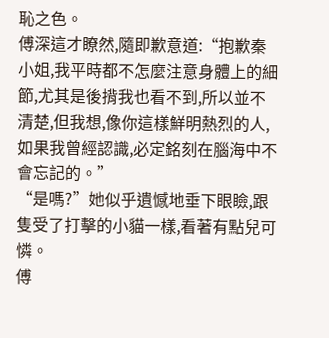恥之色。
傅深這才瞭然,隨即歉意道:“抱歉秦小姐,我平時都不怎麼注意身體上的細節,尤其是後揹我也看不到,所以並不清楚,但我想,像你這樣鮮明熱烈的人,如果我曾經認識,必定銘刻在腦海中不會忘記的。”
“是嗎?”她似乎遺憾地垂下眼瞼,跟隻受了打擊的小貓一樣,看著有點兒可憐。
傅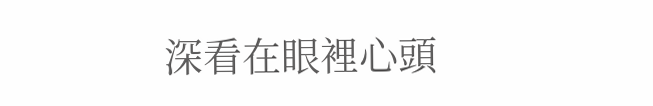深看在眼裡心頭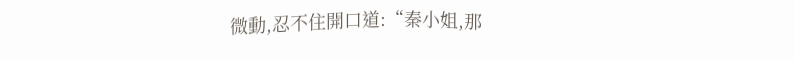微動,忍不住開口道:“秦小姐,那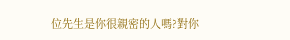位先生是你很親密的人嗎?對你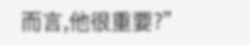而言,他很重要?”